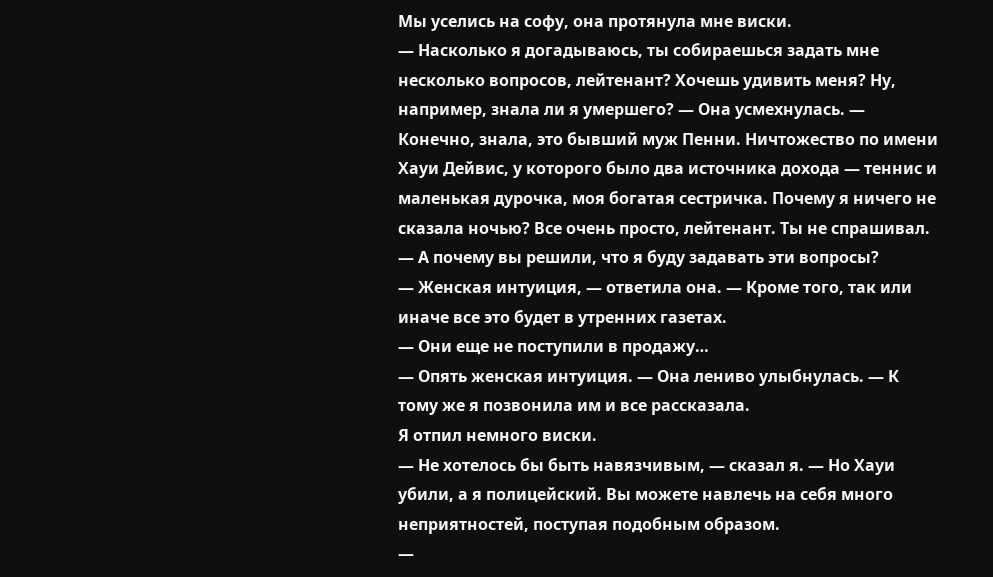Мы уселись на софу, она протянула мне виски.
— Насколько я догадываюсь, ты собираешься задать мне несколько вопросов, лейтенант? Хочешь удивить меня? Ну, например, знала ли я умершего? — Она усмехнулась. — Конечно, знала, это бывший муж Пенни. Ничтожество по имени Хауи Дейвис, у которого было два источника дохода — теннис и маленькая дурочка, моя богатая сестричка. Почему я ничего не сказала ночью? Все очень просто, лейтенант. Ты не спрашивал.
— А почему вы решили, что я буду задавать эти вопросы?
— Женская интуиция, — ответила она. — Кроме того, так или иначе все это будет в утренних газетах.
— Они еще не поступили в продажу…
— Опять женская интуиция. — Она лениво улыбнулась. — К тому же я позвонила им и все рассказала.
Я отпил немного виски.
— Не хотелось бы быть навязчивым, — сказал я. — Но Хауи убили, а я полицейский. Вы можете навлечь на себя много неприятностей, поступая подобным образом.
—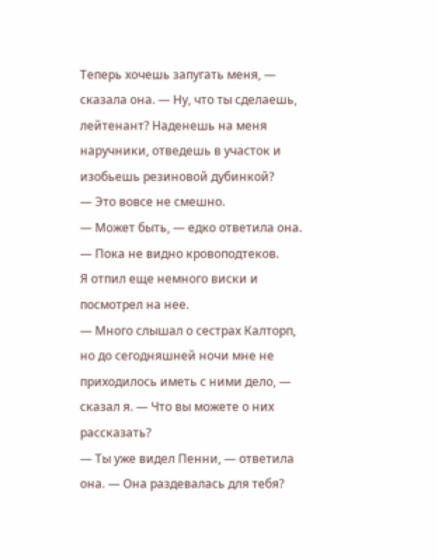Теперь хочешь запугать меня, — сказала она. — Ну, что ты сделаешь, лейтенант? Наденешь на меня наручники, отведешь в участок и изобьешь резиновой дубинкой?
— Это вовсе не смешно.
— Может быть, — едко ответила она. — Пока не видно кровоподтеков.
Я отпил еще немного виски и посмотрел на нее.
— Много слышал о сестрах Калторп, но до сегодняшней ночи мне не приходилось иметь с ними дело, — сказал я. — Что вы можете о них рассказать?
— Ты уже видел Пенни, — ответила она. — Она раздевалась для тебя?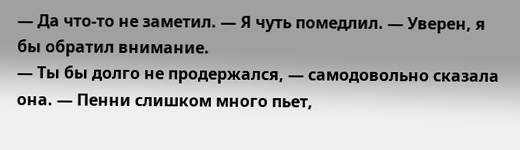— Да что-то не заметил. — Я чуть помедлил. — Уверен, я бы обратил внимание.
— Ты бы долго не продержался, — самодовольно сказала она. — Пенни слишком много пьет,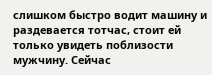слишком быстро водит машину и раздевается тотчас, стоит ей только увидеть поблизости мужчину. Сейчас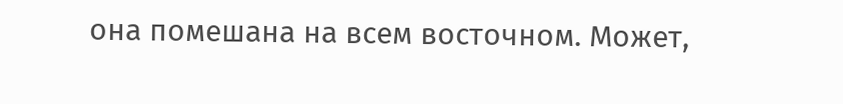она помешана на всем восточном. Может,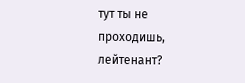тут ты не проходишь, лейтенант?